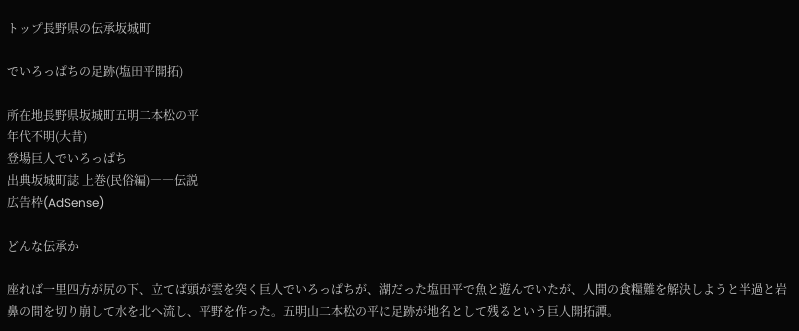トップ長野県の伝承坂城町

でいろっぱちの足跡(塩田平開拓)

所在地長野県坂城町五明二本松の平
年代不明(大昔)
登場巨人でいろっぱち
出典坂城町誌 上巻(民俗編)――伝説
広告枠(AdSense)

どんな伝承か

座れば一里四方が尻の下、立てば頭が雲を突く巨人でいろっぱちが、湖だった塩田平で魚と遊んでいたが、人間の食糧難を解決しようと半過と岩鼻の間を切り崩して水を北へ流し、平野を作った。五明山二本松の平に足跡が地名として残るという巨人開拓譚。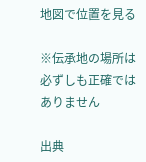地図で位置を見る

※伝承地の場所は必ずしも正確ではありません

出典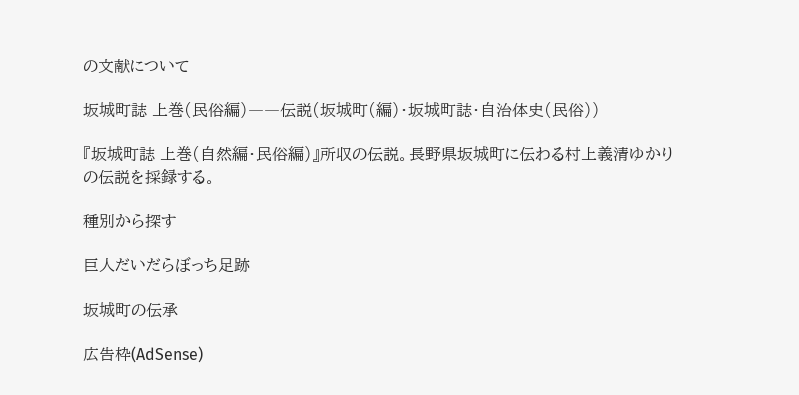の文献について

坂城町誌 上巻(民俗編)――伝説(坂城町(編)・坂城町誌・自治体史(民俗))

『坂城町誌 上巻(自然編・民俗編)』所収の伝説。長野県坂城町に伝わる村上義清ゆかりの伝説を採録する。

種別から探す

巨人だいだらぼっち足跡

坂城町の伝承

広告枠(AdSense)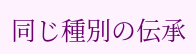同じ種別の伝承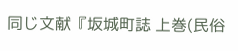同じ文献『坂城町誌 上巻(民俗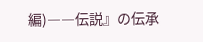編)――伝説』の伝承